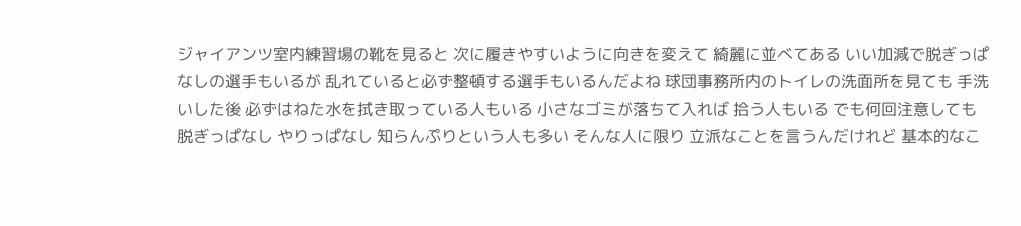ジャイアンツ室内練習場の靴を見ると 次に履きやすいように向きを変えて 綺麗に並べてある いい加減で脱ぎっぱなしの選手もいるが 乱れていると必ず整頓する選手もいるんだよね 球団事務所内のトイレの洗面所を見ても 手洗いした後 必ずはねた水を拭き取っている人もいる 小さなゴミが落ちて入れば 拾う人もいる でも何回注意しても 脱ぎっぱなし やりっぱなし 知らんぷりという人も多い そんな人に限り 立派なことを言うんだけれど 基本的なこ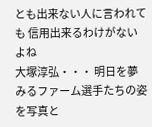とも出来ない人に言われても 信用出来るわけがないよね
大塚淳弘・・・ 明日を夢みるファーム選手たちの姿を写真と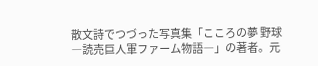散文詩でつづった写真集「こころの夢 野球 ―読売巨人軍ファーム物語―」の著者。元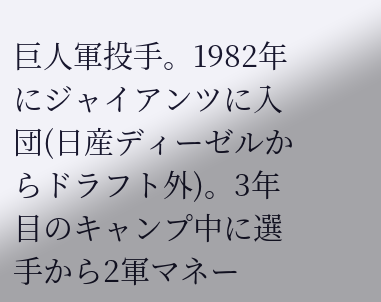巨人軍投手。1982年にジャイアンツに入団(日産ディーゼルからドラフト外)。3年目のキャンプ中に選手から2軍マネー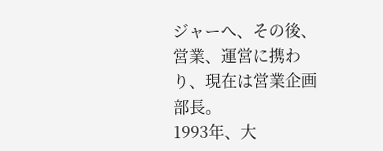ジャーへ、その後、営業、運営に携わり、現在は営業企画部長。
1993年、大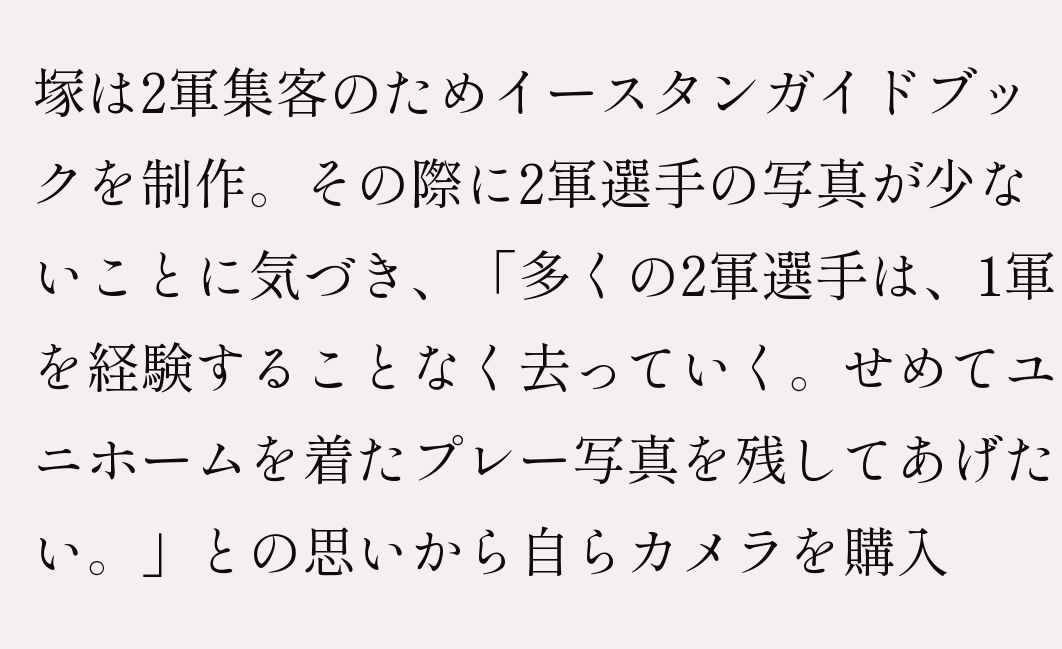塚は2軍集客のためイースタンガイドブックを制作。その際に2軍選手の写真が少ないことに気づき、「多くの2軍選手は、1軍を経験することなく去っていく。せめてユニホームを着たプレー写真を残してあげたい。」との思いから自らカメラを購入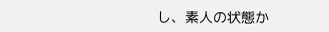し、素人の状態か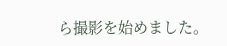ら撮影を始めました。